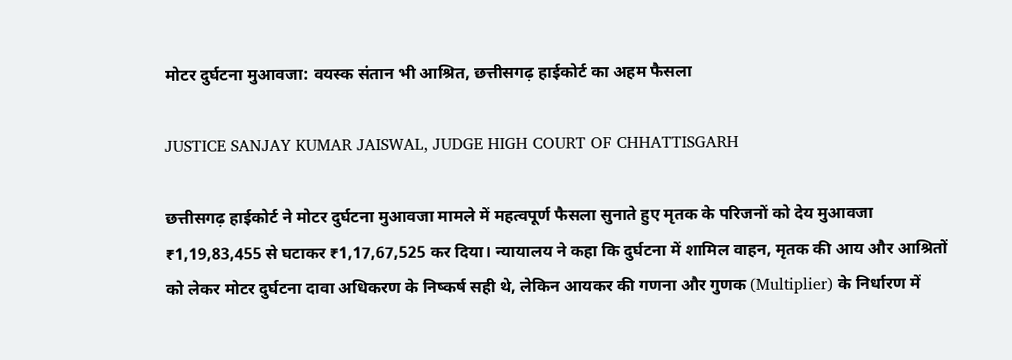मोटर दुर्घटना मुआवजा: वयस्क संतान भी आश्रित, छत्तीसगढ़ हाईकोर्ट का अहम फैसला

JUSTICE SANJAY KUMAR JAISWAL, JUDGE HIGH COURT OF CHHATTISGARH

छत्तीसगढ़ हाईकोर्ट ने मोटर दुर्घटना मुआवजा मामले में महत्वपूर्ण फैसला सुनाते हुए मृतक के परिजनों को देय मुआवजा ₹1,19,83,455 से घटाकर ₹1,17,67,525 कर दिया। न्यायालय ने कहा कि दुर्घटना में शामिल वाहन, मृतक की आय और आश्रितों को लेकर मोटर दुर्घटना दावा अधिकरण के निष्कर्ष सही थे, लेकिन आयकर की गणना और गुणक (Multiplier) के निर्धारण में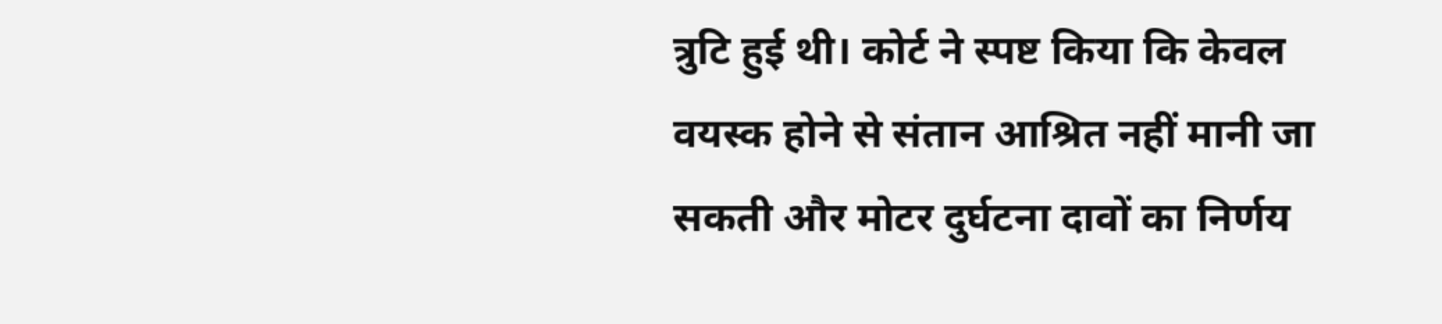त्रुटि हुई थी। कोर्ट ने स्पष्ट किया कि केवल वयस्क होने से संतान आश्रित नहीं मानी जा सकती और मोटर दुर्घटना दावों का निर्णय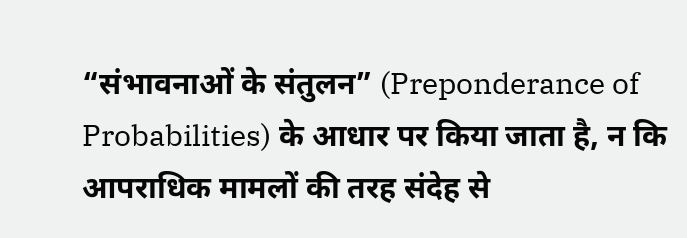“संभावनाओं के संतुलन” (Preponderance of Probabilities) के आधार पर किया जाता है, न कि आपराधिक मामलों की तरह संदेह से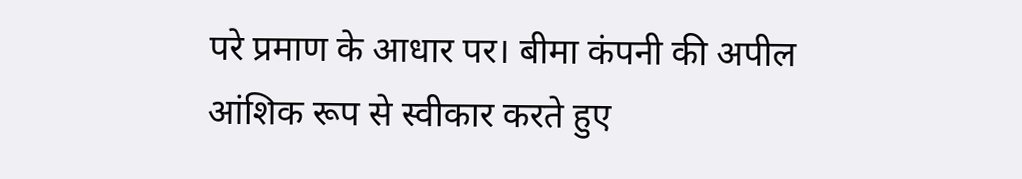परे प्रमाण के आधार पर। बीमा कंपनी की अपील आंशिक रूप से स्वीकार करते हुए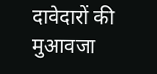दावेदारों की मुआवजा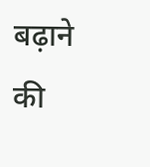बढ़ाने की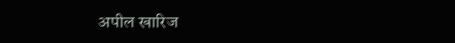अपील खारिज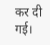कर दी गई।